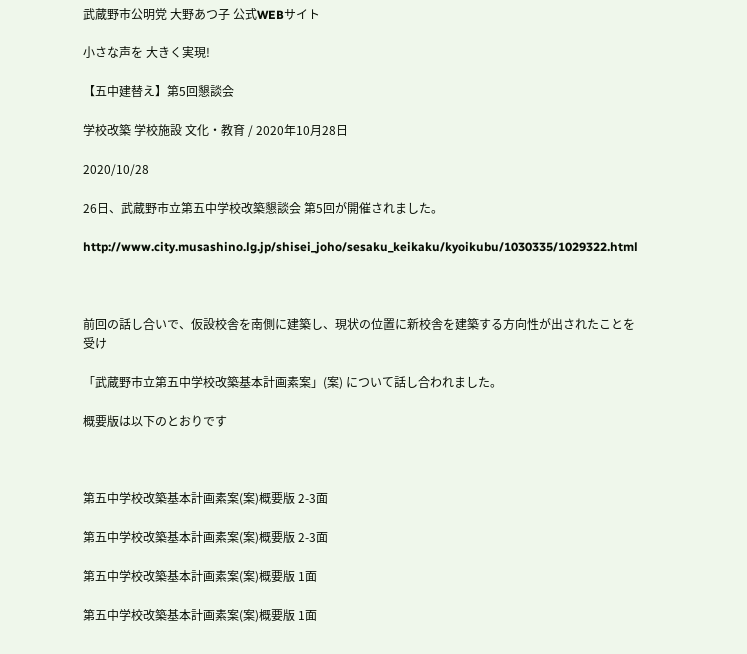武蔵野市公明党 大野あつ子 公式WEBサイト

小さな声を 大きく実現!

【五中建替え】第5回懇談会

学校改築 学校施設 文化・教育 / 2020年10月28日

2020/10/28

26日、武蔵野市立第五中学校改築懇談会 第5回が開催されました。

http://www.city.musashino.lg.jp/shisei_joho/sesaku_keikaku/kyoikubu/1030335/1029322.html



前回の話し合いで、仮設校舎を南側に建築し、現状の位置に新校舎を建築する方向性が出されたことを受け

「武蔵野市立第五中学校改築基本計画素案」(案) について話し合われました。

概要版は以下のとおりです



第五中学校改築基本計画素案(案)概要版 2-3面

第五中学校改築基本計画素案(案)概要版 2-3面

第五中学校改築基本計画素案(案)概要版 1面

第五中学校改築基本計画素案(案)概要版 1面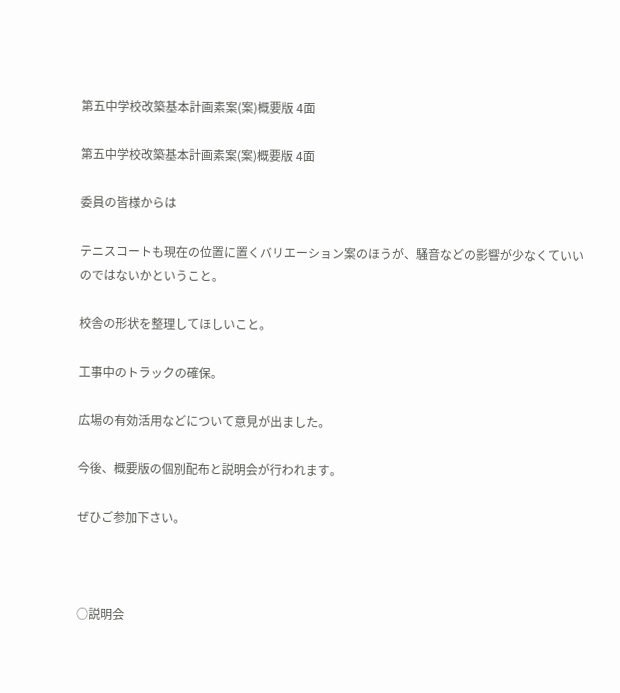第五中学校改築基本計画素案(案)概要版 4面

第五中学校改築基本計画素案(案)概要版 4面

委員の皆様からは

テニスコートも現在の位置に置くバリエーション案のほうが、騒音などの影響が少なくていいのではないかということ。

校舎の形状を整理してほしいこと。

工事中のトラックの確保。

広場の有効活用などについて意見が出ました。

今後、概要版の個別配布と説明会が行われます。

ぜひご参加下さい。



○説明会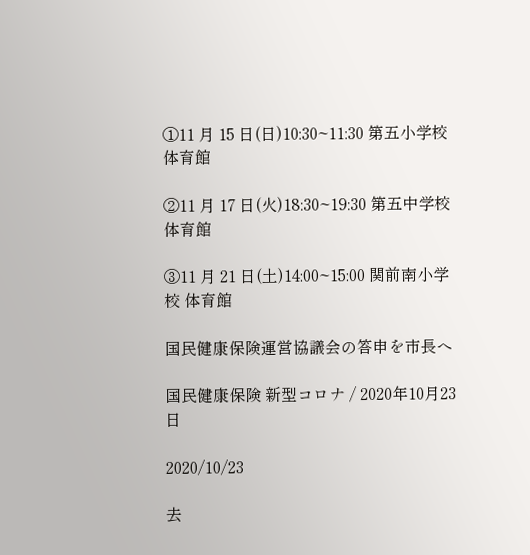①11 月 15 日(日)10:30~11:30 第五小学校 体育館

②11 月 17 日(火)18:30~19:30 第五中学校 体育館

③11 月 21 日(土)14:00~15:00 関前南小学校 体育館

国民健康保険運営協議会の答申を市長へ

国民健康保険 新型コロナ / 2020年10月23日

2020/10/23

去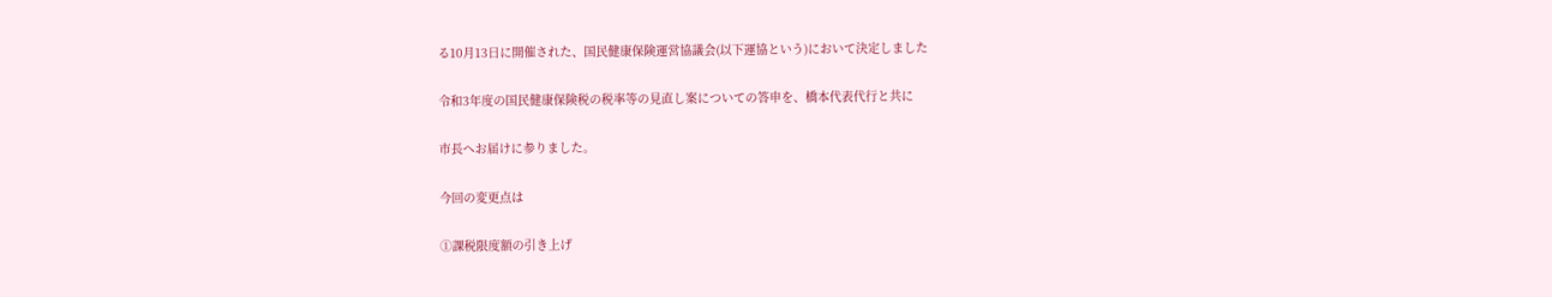る10月13日に開催された、国民健康保険運営協議会(以下運協という)において決定しました

令和3年度の国民健康保険税の税率等の見直し案についての答申を、橋本代表代行と共に

市長へお届けに参りました。

今回の変更点は

①課税限度額の引き上げ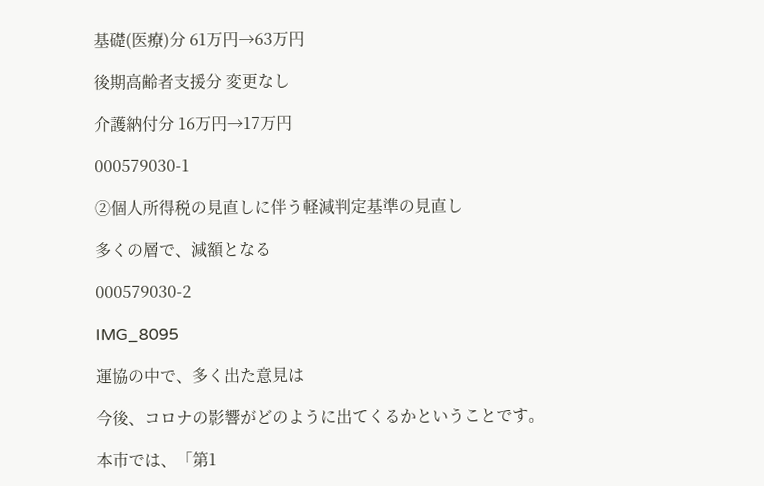基礎(医療)分 61万円→63万円

後期高齢者支援分 変更なし

介護納付分 16万円→17万円

000579030-1

②個人所得税の見直しに伴う軽減判定基準の見直し

多くの層で、減額となる

000579030-2

IMG_8095

運協の中で、多く出た意見は

今後、コロナの影響がどのように出てくるかということです。

本市では、「第1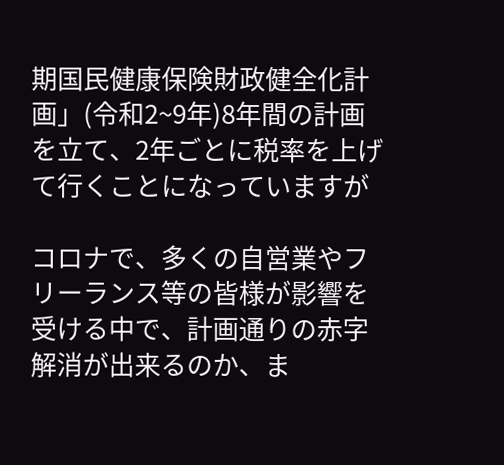期国民健康保険財政健全化計画」(令和2~9年)8年間の計画を立て、2年ごとに税率を上げて行くことになっていますが

コロナで、多くの自営業やフリーランス等の皆様が影響を受ける中で、計画通りの赤字解消が出来るのか、ま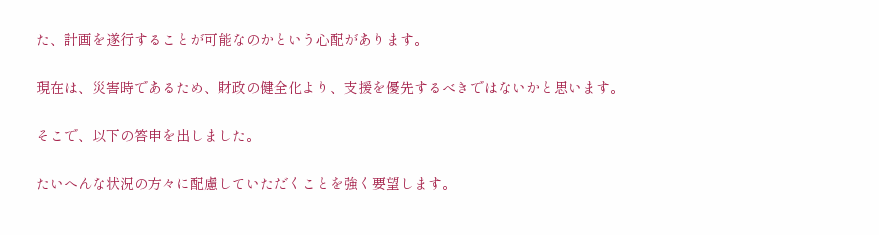た、計画を遂行することが可能なのかという心配があります。

現在は、災害時であるため、財政の健全化より、支援を優先するべきではないかと思います。

そこで、以下の答申を出しました。

たいへんな状況の方々に配慮していただくことを強く要望します。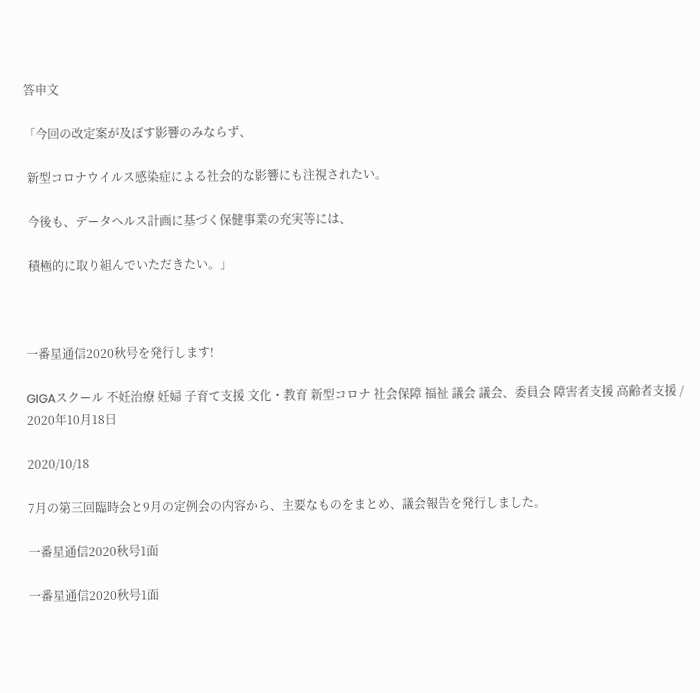答申文

「今回の改定案が及ぼす影響のみならず、

 新型コロナウイルス感染症による社会的な影響にも注視されたい。

 今後も、データヘルス計画に基づく保健事業の充実等には、

 積極的に取り組んでいただきたい。」



一番星通信2020秋号を発行します!

GIGAスクール 不妊治療 妊婦 子育て支援 文化・教育 新型コロナ 社会保障 福祉 議会 議会、委員会 障害者支援 高齢者支援 / 2020年10月18日

2020/10/18

7月の第三回臨時会と9月の定例会の内容から、主要なものをまとめ、議会報告を発行しました。

一番星通信2020秋号1面

一番星通信2020秋号1面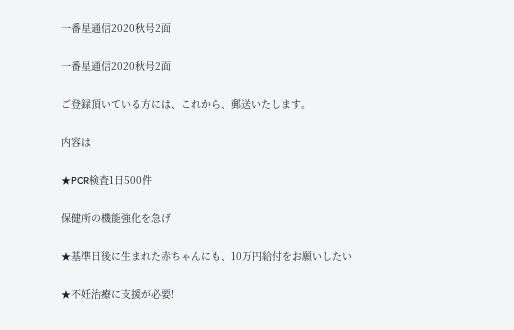一番星通信2020秋号2面

一番星通信2020秋号2面

ご登録頂いている方には、これから、郵送いたします。

内容は

★PCR検査1日500件

保健所の機能強化を急げ

★基準日後に生まれた赤ちゃんにも、10万円給付をお願いしたい

★不妊治療に支援が必要!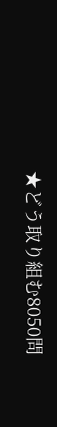★どう取り組む8050問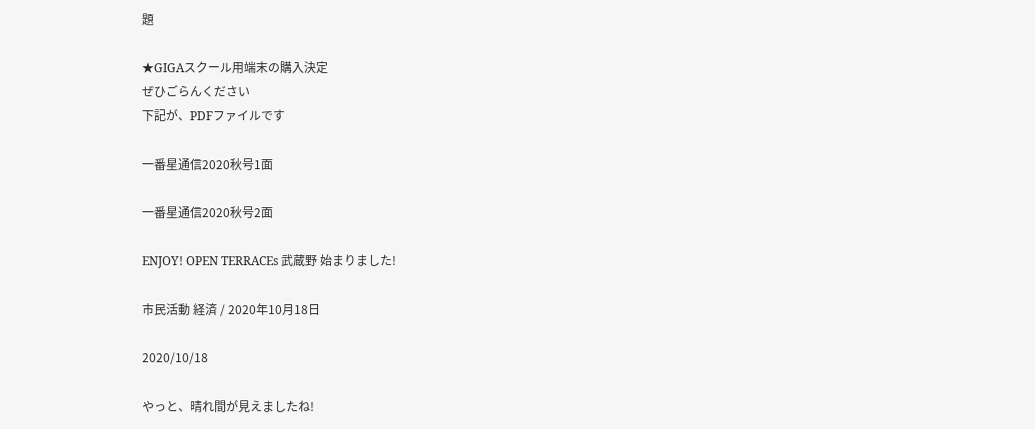題

★GIGAスクール用端末の購入決定
ぜひごらんください
下記が、PDFファイルです

一番星通信2020秋号1面

一番星通信2020秋号2面

ENJOY! OPEN TERRACEs 武蔵野 始まりました!

市民活動 経済 / 2020年10月18日

2020/10/18

やっと、晴れ間が見えましたね!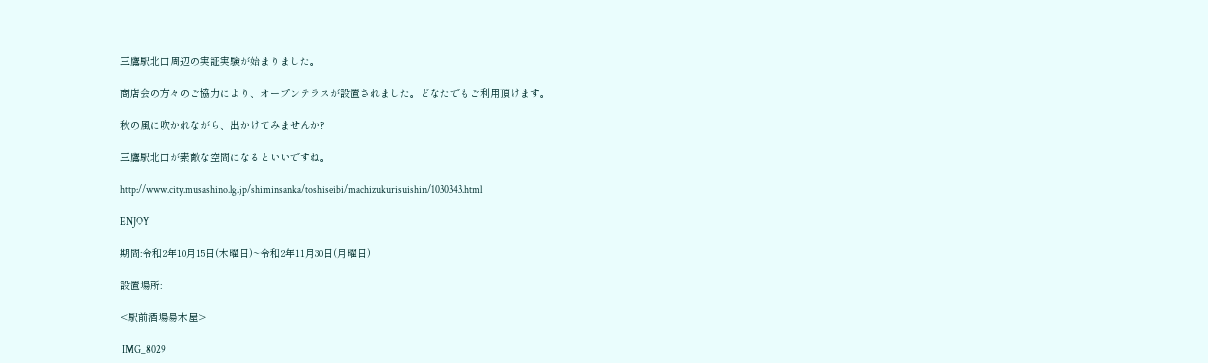三鷹駅北口周辺の実証実験が始まりました。

商店会の方々のご協力により、オープンテラスが設置されました。どなたでもご利用頂けます。

秋の風に吹かれながら、出かけてみませんか?

三鷹駅北口が素敵な空間になるといいですね。

http://www.city.musashino.lg.jp/shiminsanka/toshiseibi/machizukurisuishin/1030343.html

ENJOY

期間:令和2年10月15日(木曜日)~令和2年11月30日(月曜日)

設置場所:

<駅前酒場昜木屋>

 IMG_8029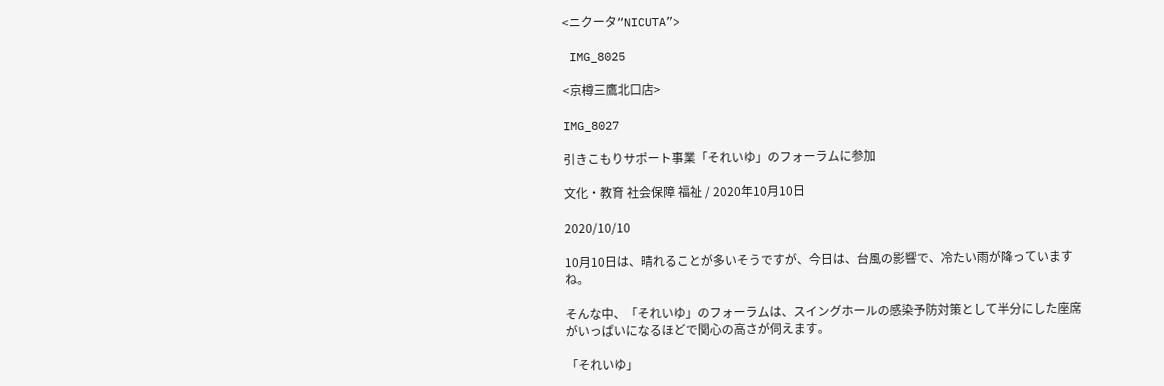<ニクータ“NICUTA”>

 IMG_8025

<京樽三鷹北口店>

IMG_8027

引きこもりサポート事業「それいゆ」のフォーラムに参加

文化・教育 社会保障 福祉 / 2020年10月10日

2020/10/10

10月10日は、晴れることが多いそうですが、今日は、台風の影響で、冷たい雨が降っていますね。

そんな中、「それいゆ」のフォーラムは、スイングホールの感染予防対策として半分にした座席がいっぱいになるほどで関心の高さが伺えます。

「それいゆ」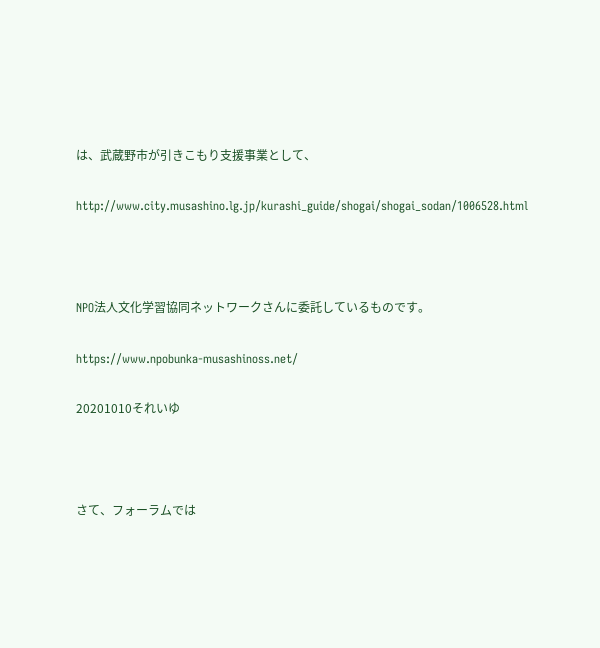は、武蔵野市が引きこもり支援事業として、

http://www.city.musashino.lg.jp/kurashi_guide/shogai/shogai_sodan/1006528.html



NPO法人文化学習協同ネットワークさんに委託しているものです。

https://www.npobunka-musashinoss.net/

20201010それいゆ



さて、フォーラムでは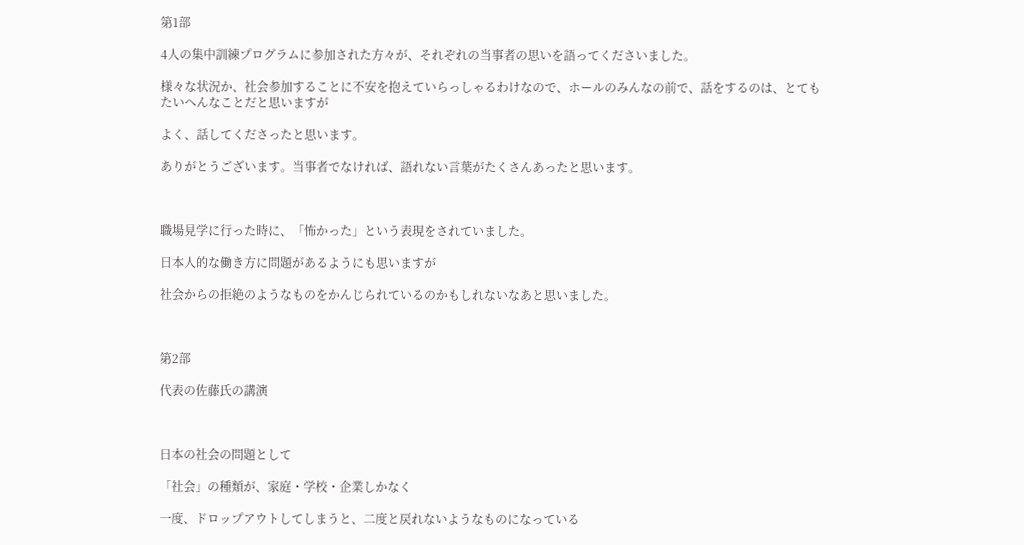第1部

4人の集中訓練プログラムに参加された方々が、それぞれの当事者の思いを語ってくださいました。

様々な状況か、社会参加することに不安を抱えていらっしゃるわけなので、ホールのみんなの前で、話をするのは、とてもたいへんなことだと思いますが

よく、話してくださったと思います。

ありがとうございます。当事者でなければ、語れない言葉がたくさんあったと思います。



職場見学に行った時に、「怖かった」という表現をされていました。

日本人的な働き方に問題があるようにも思いますが

社会からの拒絶のようなものをかんじられているのかもしれないなあと思いました。



第2部

代表の佐藤氏の講演



日本の社会の問題として

「社会」の種類が、家庭・学校・企業しかなく

一度、ドロップアウトしてしまうと、二度と戻れないようなものになっている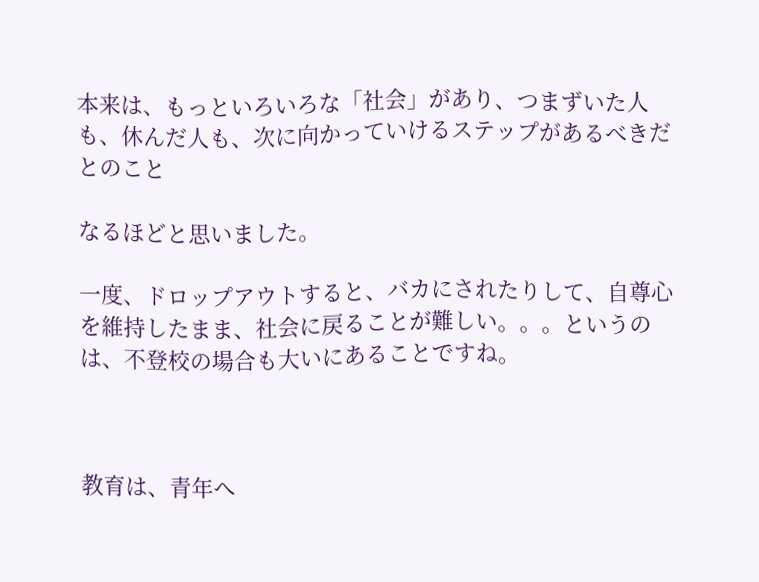本来は、もっといろいろな「社会」があり、つまずいた人も、休んだ人も、次に向かっていけるステップがあるべきだとのこと

なるほどと思いました。

一度、ドロップアウトすると、バカにされたりして、自尊心を維持したまま、社会に戻ることが難しい。。。というのは、不登校の場合も大いにあることですね。



教育は、青年へ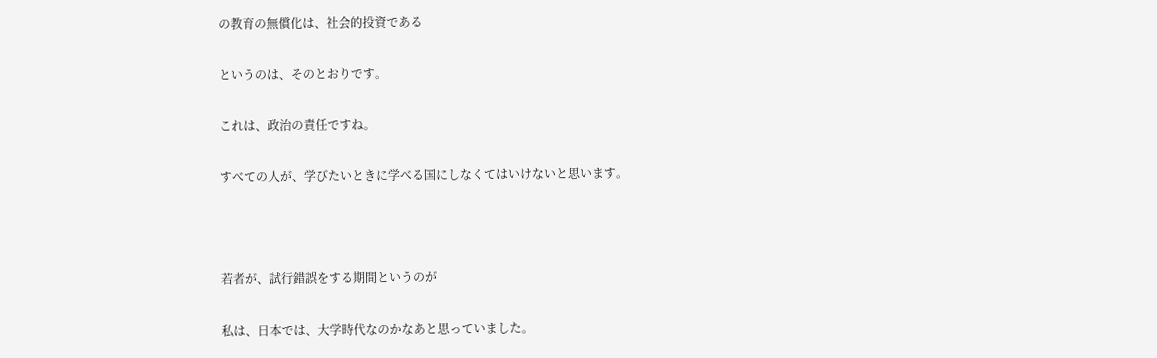の教育の無償化は、社会的投資である

というのは、そのとおりです。

これは、政治の責任ですね。

すべての人が、学びたいときに学べる国にしなくてはいけないと思います。



若者が、試行錯誤をする期間というのが

私は、日本では、大学時代なのかなあと思っていました。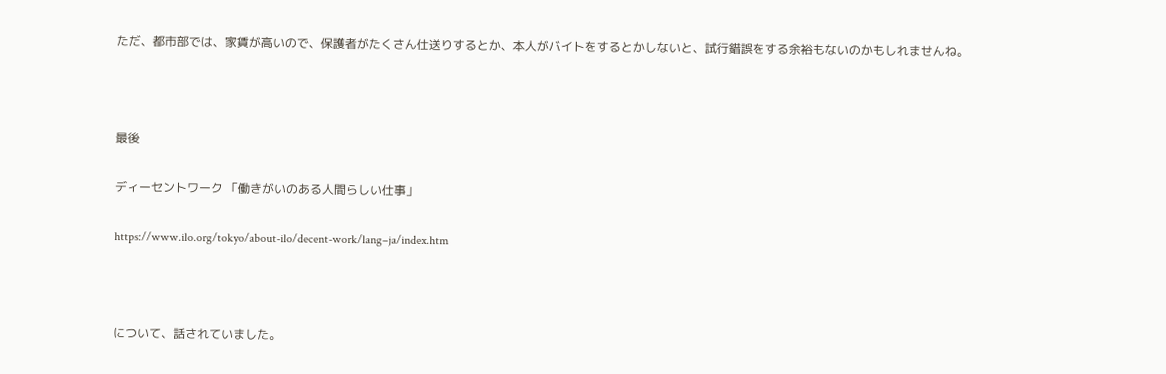ただ、都市部では、家賃が高いので、保護者がたくさん仕送りするとか、本人がバイトをするとかしないと、試行錯誤をする余裕もないのかもしれませんね。



最後

ディーセントワーク 「働きがいのある人間らしい仕事」

https://www.ilo.org/tokyo/about-ilo/decent-work/lang–ja/index.htm



について、話されていました。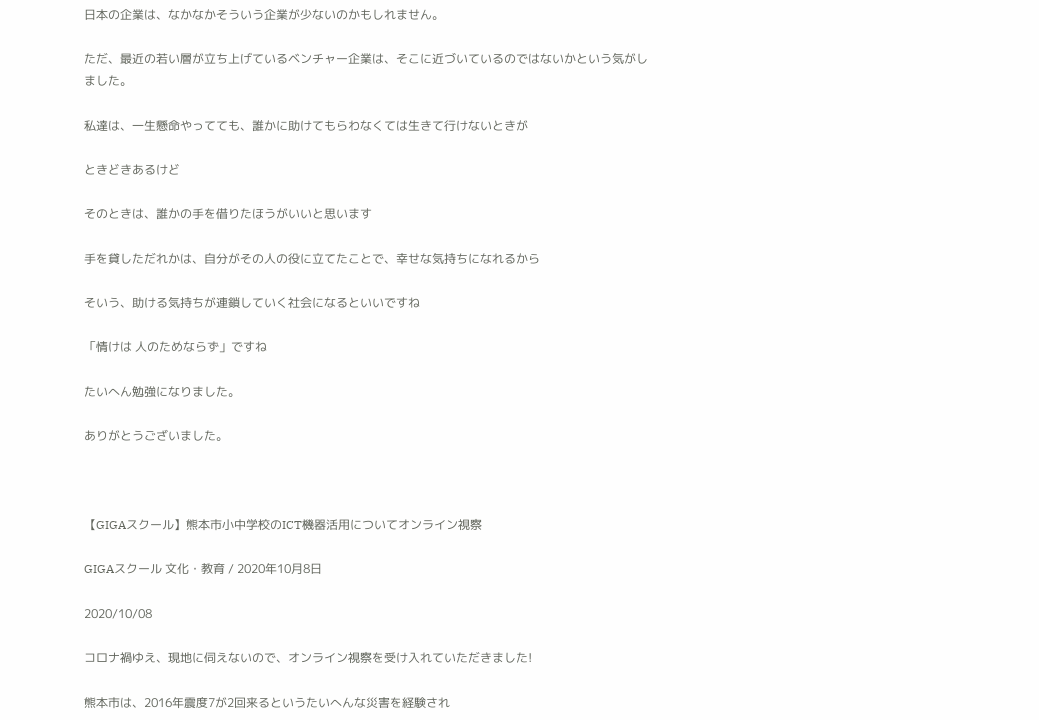日本の企業は、なかなかそういう企業が少ないのかもしれません。

ただ、最近の若い層が立ち上げているベンチャー企業は、そこに近づいているのではないかという気がしました。

私達は、一生懸命やってても、誰かに助けてもらわなくては生きて行けないときが

ときどきあるけど

そのときは、誰かの手を借りたほうがいいと思います

手を貸しただれかは、自分がその人の役に立てたことで、幸せな気持ちになれるから

そいう、助ける気持ちが連鎖していく社会になるといいですね

「情けは 人のためならず」ですね

たいへん勉強になりました。

ありがとうございました。



【GIGAスクール】熊本市小中学校のICT機器活用についてオンライン視察

GIGAスクール 文化・教育 / 2020年10月8日

2020/10/08

コロナ禍ゆえ、現地に伺えないので、オンライン視察を受け入れていただきました!

熊本市は、2016年震度7が2回来るというたいへんな災害を経験され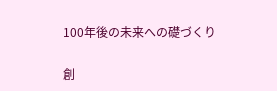100年後の未来への礎づくり

創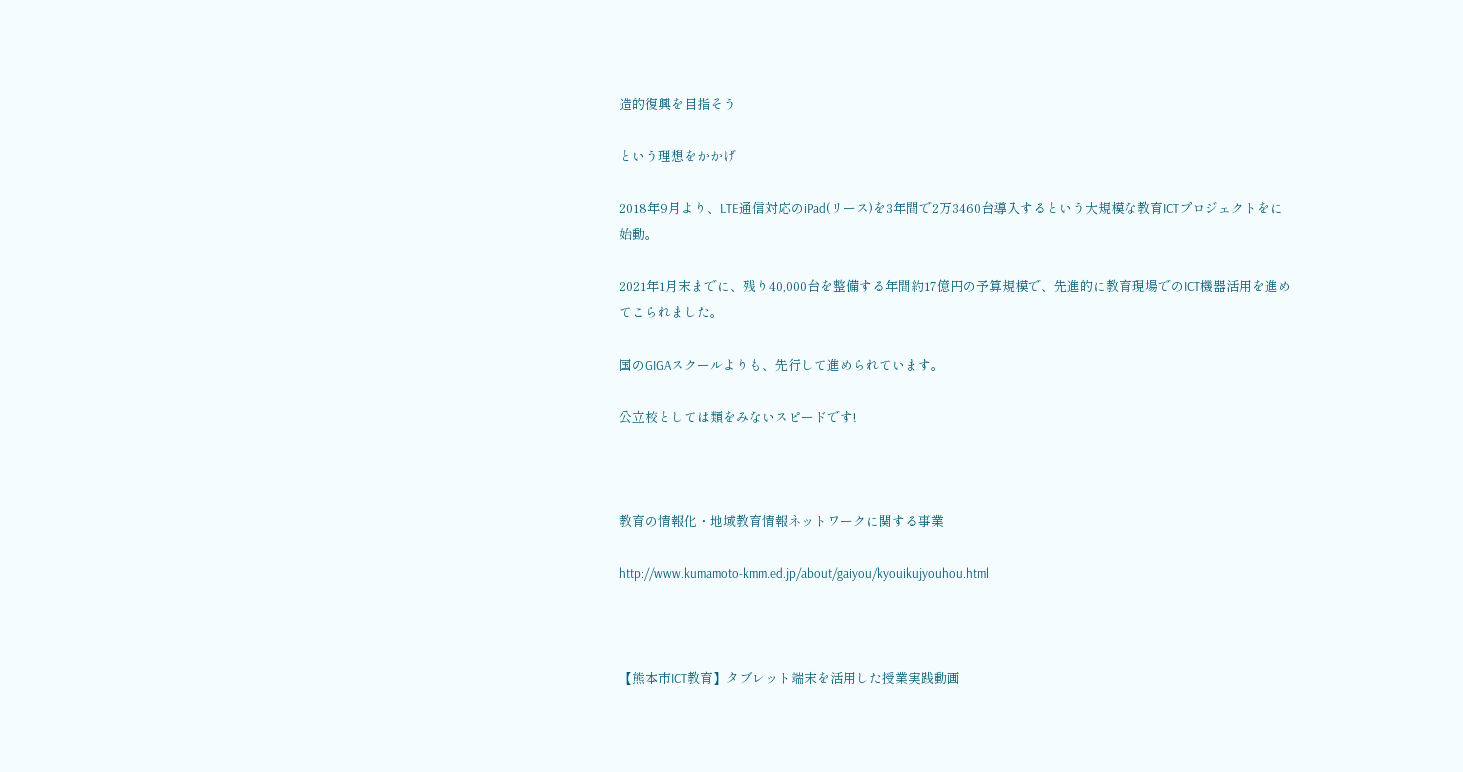造的復興を目指そう

という理想をかかげ

2018年9月より、LTE通信対応のiPad(リース)を3年間で2万3460台導入するという大規模な教育ICTプロジェクトをに始動。

2021年1月末までに、残り40,000台を整備する年間約17億円の予算規模で、先進的に教育現場でのICT機器活用を進めてこられました。

国のGIGAスクールよりも、先行して進められています。

公立校としては類をみないスピードです!



教育の情報化・地域教育情報ネットワークに関する事業

http://www.kumamoto-kmm.ed.jp/about/gaiyou/kyouikujyouhou.html



【熊本市ICT教育】タブレット端末を活用した授業実践動画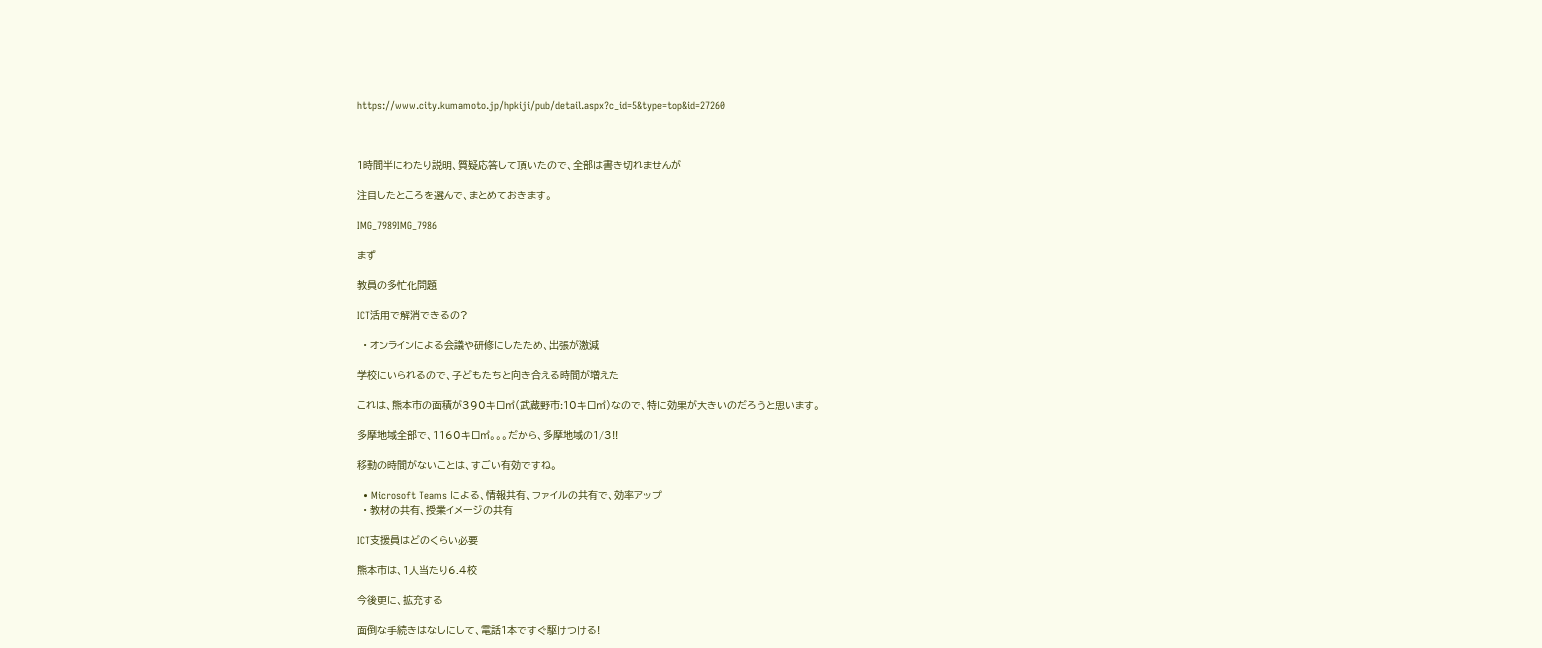https://www.city.kumamoto.jp/hpkiji/pub/detail.aspx?c_id=5&type=top&id=27260



1時間半にわたり説明、質疑応答して頂いたので、全部は書き切れませんが

注目したところを選んで、まとめておきます。

IMG_7989IMG_7986

まず

教員の多忙化問題

ICT活用で解消できるの?

  • オンラインによる会議や研修にしたため、出張が激減

学校にいられるので、子どもたちと向き合える時間が増えた

これは、熊本市の面積が390キロ㎡(武蔵野市:10キロ㎡)なので、特に効果が大きいのだろうと思います。

多摩地域全部で、1160キロ㎡。。。だから、多摩地域の1/3!!

移動の時間がないことは、すごい有効ですね。

  • Microsoft Teams による、情報共有、ファイルの共有で、効率アップ
  • 教材の共有、授業イメージの共有

ICT支援員はどのくらい必要

熊本市は、1人当たり6.4校

今後更に、拡充する

面倒な手続きはなしにして、電話1本ですぐ駆けつける!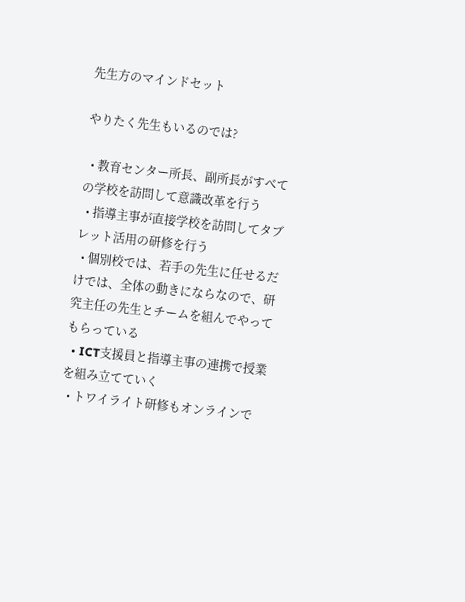先生方のマインドセット

やりたく先生もいるのでは?

  • 教育センター所長、副所長がすべての学校を訪問して意識改革を行う
  • 指導主事が直接学校を訪問してタブレット活用の研修を行う
  • 個別校では、若手の先生に任せるだけでは、全体の動きにならなので、研究主任の先生とチームを組んでやってもらっている
  • ICT支援員と指導主事の連携で授業を組み立てていく
  • トワイライト研修もオンラインで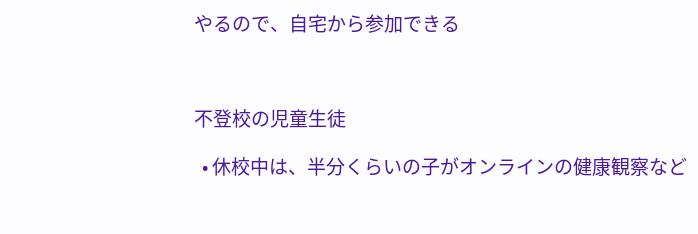やるので、自宅から参加できる



不登校の児童生徒

  • 休校中は、半分くらいの子がオンラインの健康観察など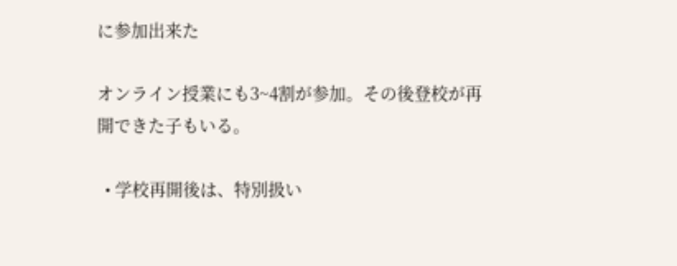に参加出来た

オンライン授業にも3~4割が参加。その後登校が再開できた子もいる。

  • 学校再開後は、特別扱い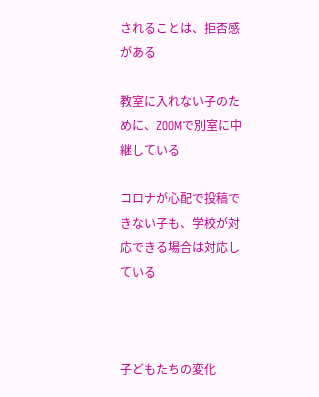されることは、拒否感がある

教室に入れない子のために、ZOOMで別室に中継している

コロナが心配で投稿できない子も、学校が対応できる場合は対応している



子どもたちの変化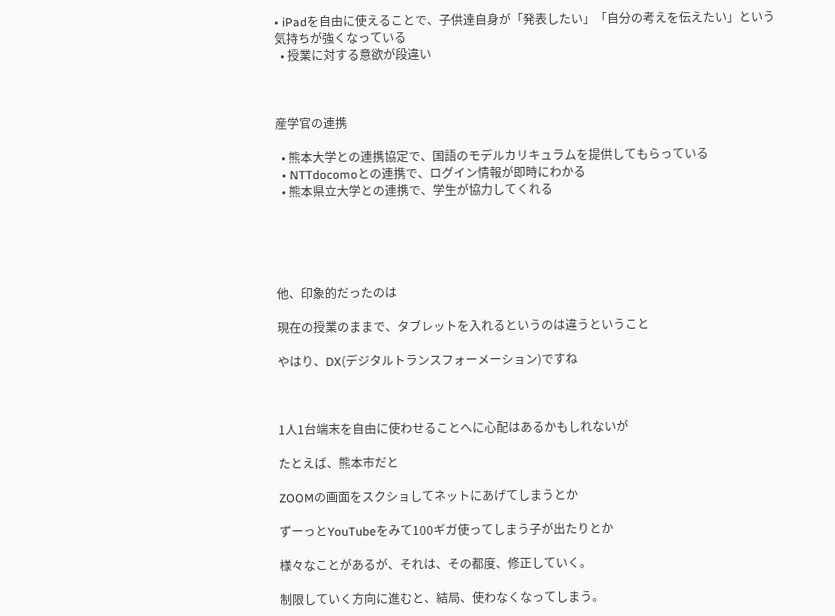• iPadを自由に使えることで、子供達自身が「発表したい」「自分の考えを伝えたい」という気持ちが強くなっている
  • 授業に対する意欲が段違い



産学官の連携

  • 熊本大学との連携協定で、国語のモデルカリキュラムを提供してもらっている
  • NTTdocomoとの連携で、ログイン情報が即時にわかる
  • 熊本県立大学との連携で、学生が協力してくれる





他、印象的だったのは

現在の授業のままで、タブレットを入れるというのは違うということ

やはり、DX(デジタルトランスフォーメーション)ですね



1人1台端末を自由に使わせることへに心配はあるかもしれないが

たとえば、熊本市だと

ZOOMの画面をスクショしてネットにあげてしまうとか

ずーっとYouTubeをみて100ギガ使ってしまう子が出たりとか

様々なことがあるが、それは、その都度、修正していく。

制限していく方向に進むと、結局、使わなくなってしまう。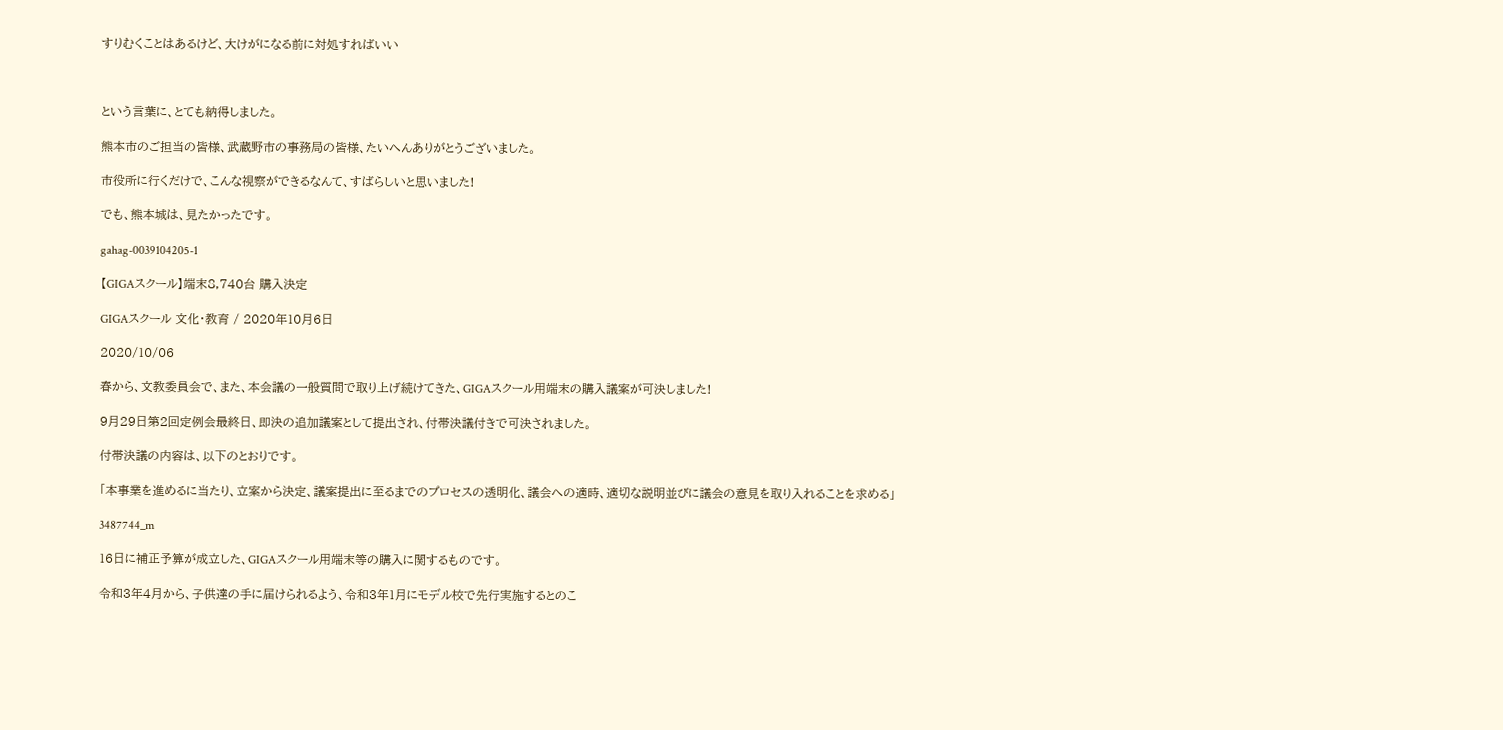すりむくことはあるけど、大けがになる前に対処すればいい



という言葉に、とても納得しました。

熊本市のご担当の皆様、武蔵野市の事務局の皆様、たいへんありがとうございました。

市役所に行くだけで、こんな視察ができるなんて、すばらしいと思いました!

でも、熊本城は、見たかったです。

gahag-0039104205-1

【GIGAスクール】端末8,740台 購入決定

GIGAスクール 文化・教育 / 2020年10月6日

2020/10/06

春から、文教委員会で、また、本会議の一般質問で取り上げ続けてきた、GIGAスクール用端末の購入議案が可決しました!

9月29日第2回定例会最終日、即決の追加議案として提出され、付帯決議付きで可決されました。

付帯決議の内容は、以下のとおりです。

「本事業を進めるに当たり、立案から決定、議案提出に至るまでのプロセスの透明化、議会への適時、適切な説明並びに議会の意見を取り入れることを求める」

3487744_m

16日に補正予算が成立した、GIGAスクール用端末等の購入に関するものです。

令和3年4月から、子供達の手に届けられるよう、令和3年1月にモデル校で先行実施するとのこ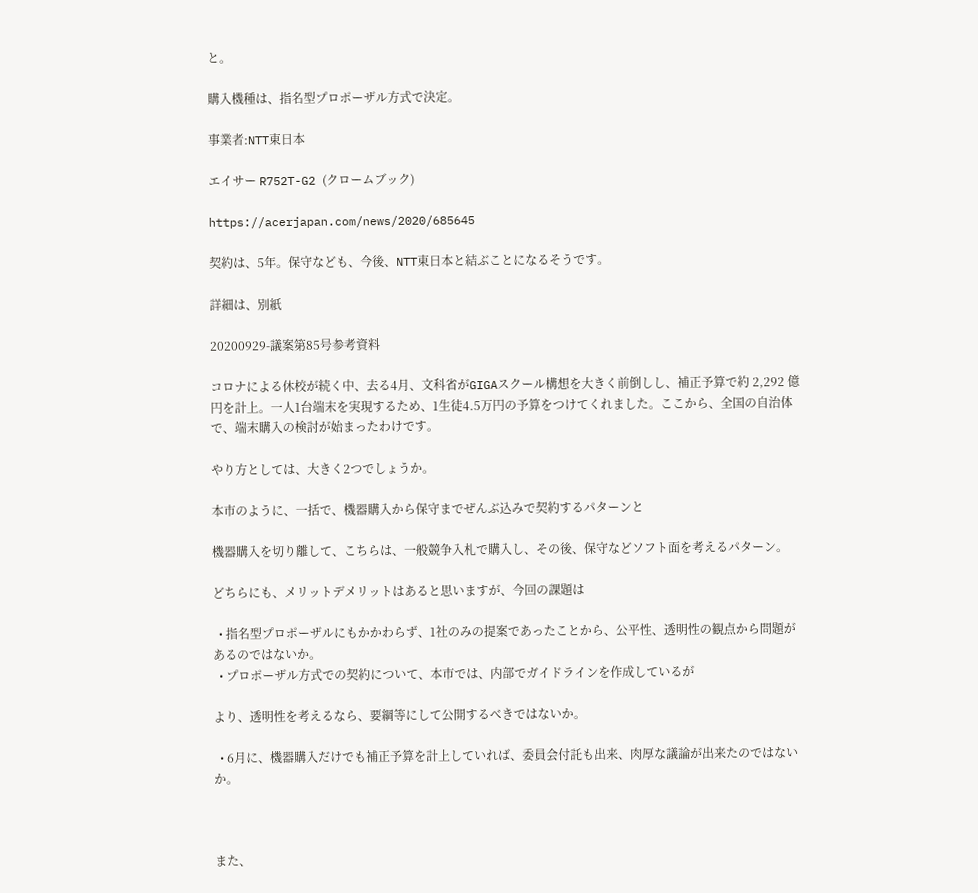と。

購入機種は、指名型プロポーザル方式で決定。

事業者:NTT東日本

エイサー R752T-G2 (クロームブック)

https://acerjapan.com/news/2020/685645

契約は、5年。保守なども、今後、NTT東日本と結ぶことになるそうです。

詳細は、別紙

20200929-議案第85号参考資料

コロナによる休校が続く中、去る4月、文科省がGIGAスクール構想を大きく前倒しし、補正予算で約 2,292 億円を計上。一人1台端末を実現するため、1生徒4.5万円の予算をつけてくれました。ここから、全国の自治体で、端末購入の検討が始まったわけです。

やり方としては、大きく2つでしょうか。

本市のように、一括で、機器購入から保守までぜんぶ込みで契約するパターンと

機器購入を切り離して、こちらは、一般競争入札で購入し、その後、保守などソフト面を考えるパターン。

どちらにも、メリットデメリットはあると思いますが、今回の課題は

  • 指名型プロポーザルにもかかわらず、1社のみの提案であったことから、公平性、透明性の観点から問題があるのではないか。
  • プロポーザル方式での契約について、本市では、内部でガイドラインを作成しているが

より、透明性を考えるなら、要綱等にして公開するべきではないか。

  • 6月に、機器購入だけでも補正予算を計上していれば、委員会付託も出来、肉厚な議論が出来たのではないか。



また、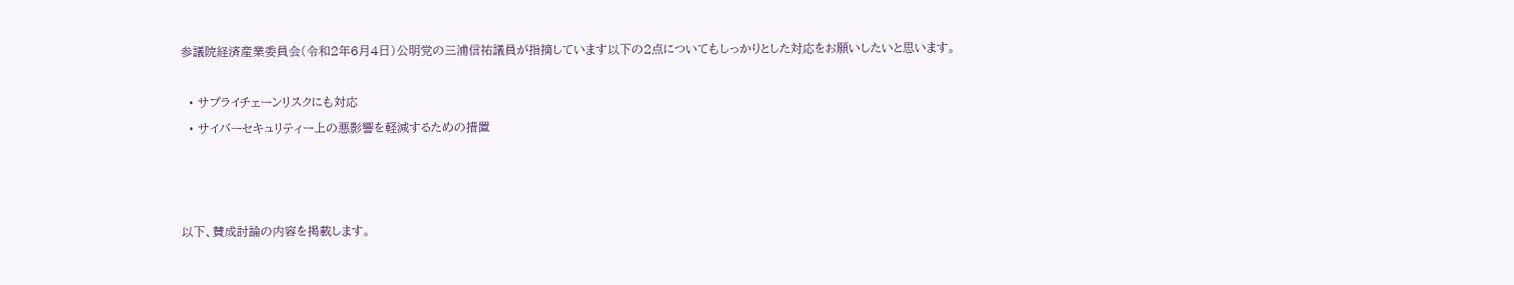参議院経済産業委員会(令和2年6月4日)公明党の三浦信祐議員が指摘しています以下の2点についてもしっかりとした対応をお願いしたいと思います。

  • サプライチェーンリスクにも対応
  • サイバーセキュリティー上の悪影響を軽減するための措置



以下、賛成討論の内容を掲載します。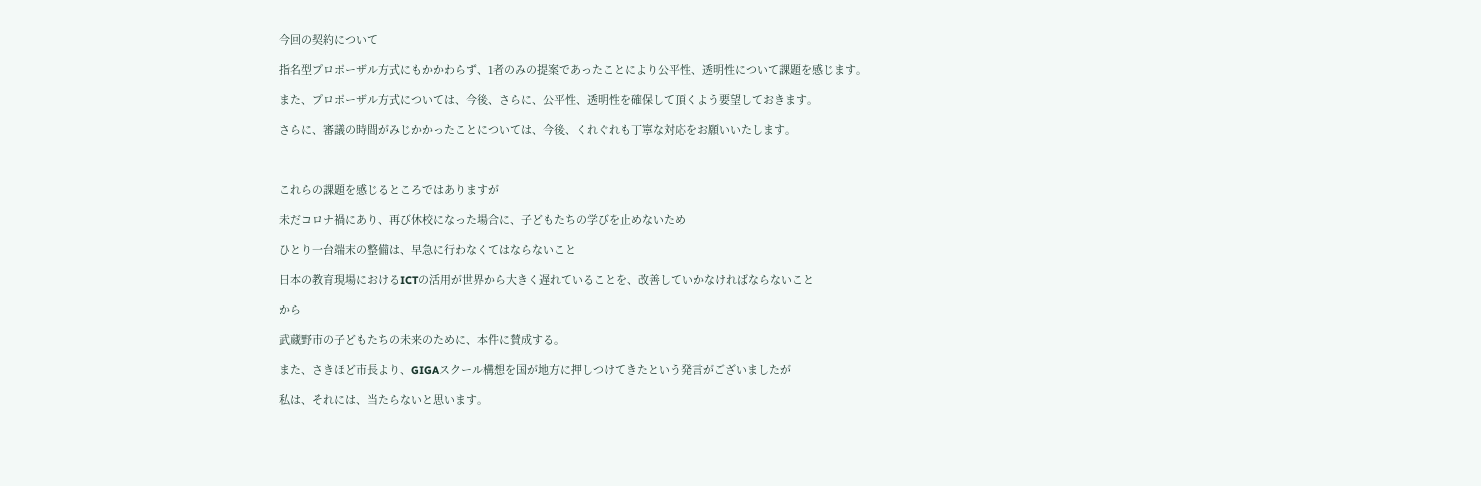今回の契約について

指名型プロポーザル方式にもかかわらず、1者のみの提案であったことにより公平性、透明性について課題を感じます。

また、プロポーザル方式については、今後、さらに、公平性、透明性を確保して頂くよう要望しておきます。

さらに、審議の時間がみじかかったことについては、今後、くれぐれも丁寧な対応をお願いいたします。



これらの課題を感じるところではありますが

未だコロナ禍にあり、再び休校になった場合に、子どもたちの学びを止めないため

ひとり一台端末の整備は、早急に行わなくてはならないこと

日本の教育現場におけるICTの活用が世界から大きく遅れていることを、改善していかなければならないこと

から

武蔵野市の子どもたちの未来のために、本件に賛成する。

また、さきほど市長より、GIGAスクール構想を国が地方に押しつけてきたという発言がございましたが

私は、それには、当たらないと思います。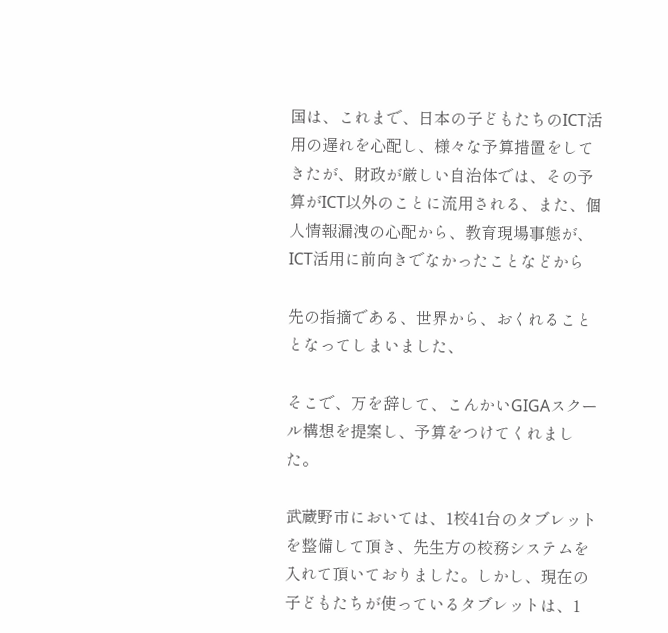国は、これまで、日本の子どもたちのICT活用の遅れを心配し、様々な予算措置をしてきたが、財政が厳しい自治体では、その予算がICT以外のことに流用される、また、個人情報漏洩の心配から、教育現場事態が、ICT活用に前向きでなかったことなどから

先の指摘である、世界から、おくれることとなってしまいました、

そこで、万を辞して、こんかいGIGAスクール構想を提案し、予算をつけてくれました。

武蔵野市においては、1校41台のタブレットを整備して頂き、先生方の校務システムを入れて頂いておりました。しかし、現在の子どもたちが使っているタブレットは、1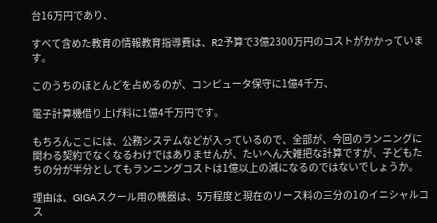台16万円であり、

すべて含めた教育の情報教育指導費は、R2予算で3億2300万円のコストがかかっています。

このうちのほとんどを占めるのが、コンピュータ保守に1億4千万、

電子計算機借り上げ料に1億4千万円です。

もちろんここには、公務システムなどが入っているので、全部が、今回のランニングに関わる契約でなくなるわけではありませんが、たいへん大雑把な計算ですが、子どもたちの分が半分としてもランニングコストは1億以上の減になるのではないでしょうか。

理由は、GIGAスクール用の機器は、5万程度と現在のリース料の三分の1のイニシャルコス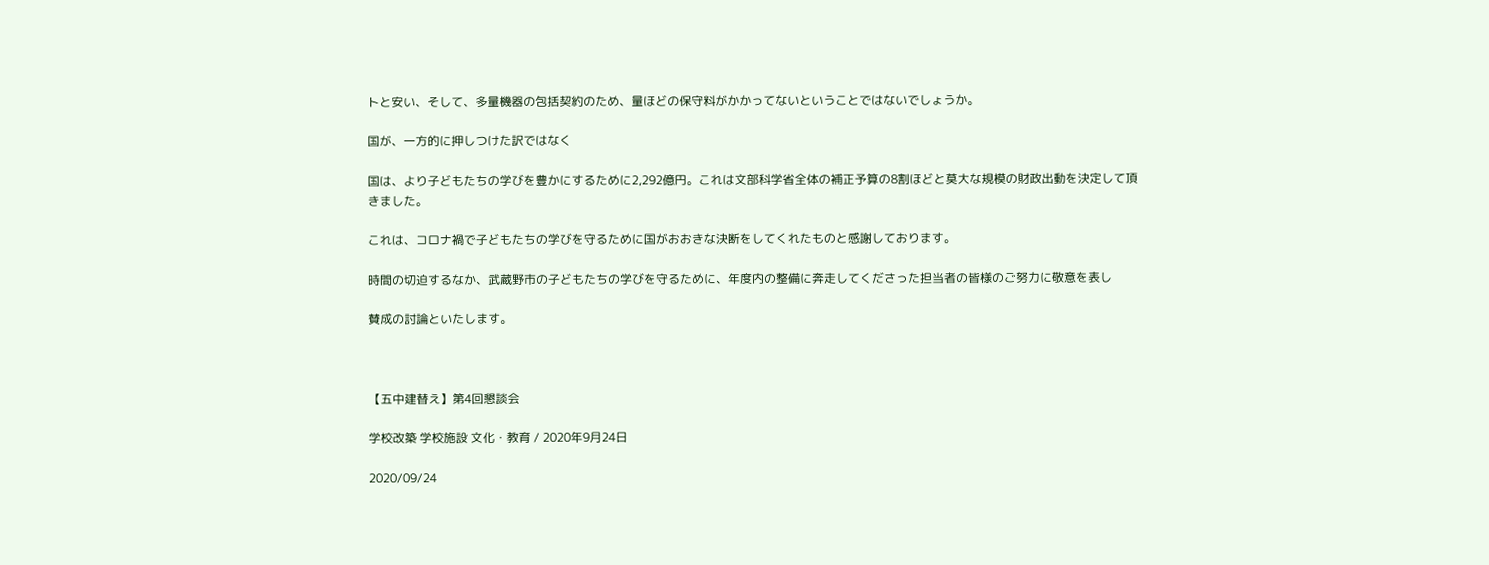トと安い、そして、多量機器の包括契約のため、量ほどの保守料がかかってないということではないでしょうか。

国が、一方的に押しつけた訳ではなく

国は、より子どもたちの学びを豊かにするために2,292億円。これは文部科学省全体の補正予算の8割ほどと莫大な規模の財政出動を決定して頂きました。

これは、コロナ禍で子どもたちの学びを守るために国がおおきな決断をしてくれたものと感謝しております。

時間の切迫するなか、武蔵野市の子どもたちの学びを守るために、年度内の整備に奔走してくださった担当者の皆様のご努力に敬意を表し

賛成の討論といたします。



【五中建替え】第4回懇談会

学校改築 学校施設 文化・教育 / 2020年9月24日

2020/09/24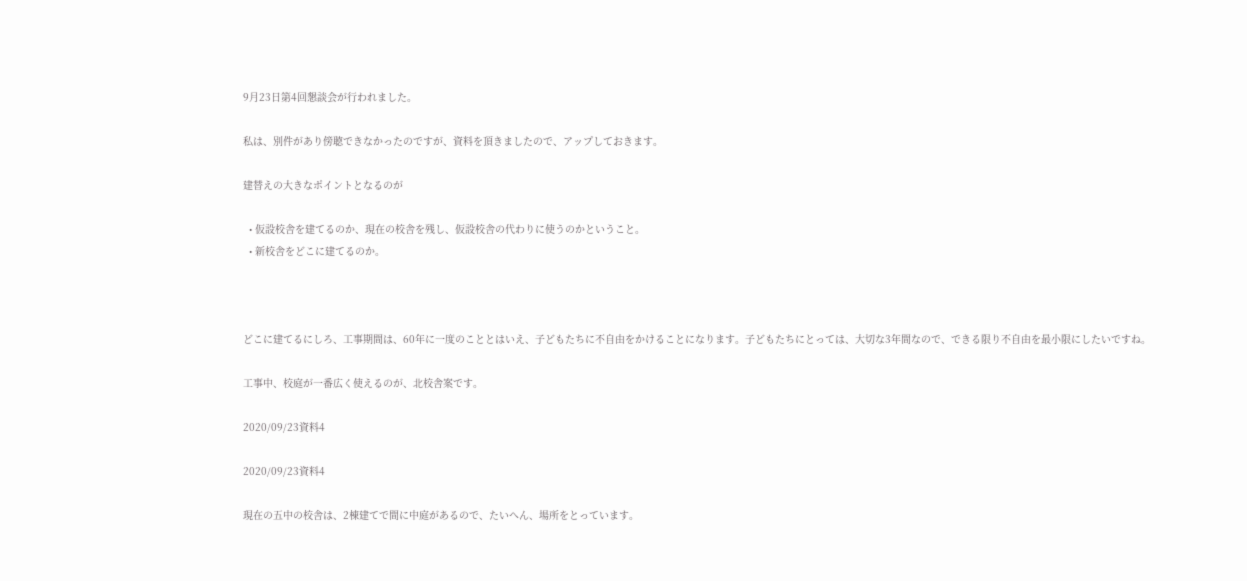9月23日第4回懇談会が行われました。

私は、別件があり傍聴できなかったのですが、資料を頂きましたので、アップしておきます。

建替えの大きなポイントとなるのが

  • 仮設校舎を建てるのか、現在の校舎を残し、仮設校舎の代わりに使うのかということ。
  • 新校舎をどこに建てるのか。



どこに建てるにしろ、工事期間は、60年に一度のこととはいえ、子どもたちに不自由をかけることになります。子どもたちにとっては、大切な3年間なので、できる限り不自由を最小限にしたいですね。

工事中、校庭が一番広く使えるのが、北校舎案です。

2020/09/23資料4

2020/09/23資料4

現在の五中の校舎は、2棟建てで間に中庭があるので、たいへん、場所をとっています。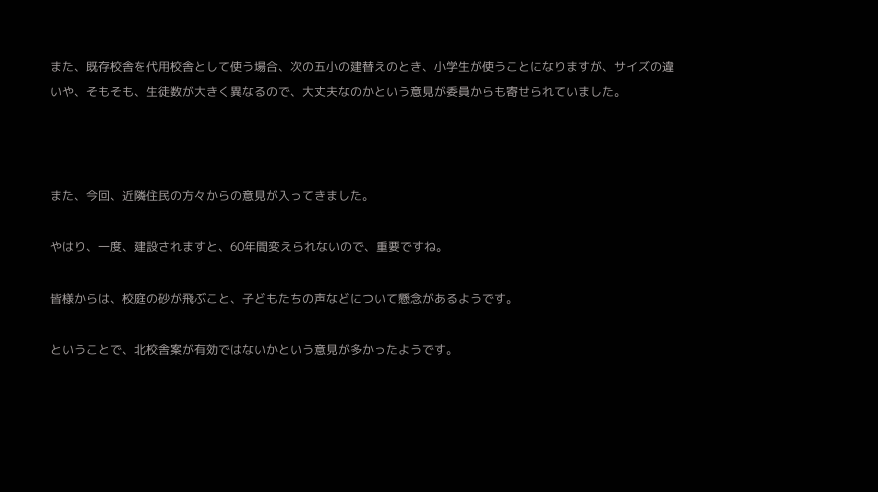また、既存校舎を代用校舎として使う場合、次の五小の建替えのとき、小学生が使うことになりますが、サイズの違いや、そもそも、生徒数が大きく異なるので、大丈夫なのかという意見が委員からも寄せられていました。



また、今回、近隣住民の方々からの意見が入ってきました。

やはり、一度、建設されますと、60年間変えられないので、重要ですね。

皆様からは、校庭の砂が飛ぶこと、子どもたちの声などについて懸念があるようです。

ということで、北校舎案が有効ではないかという意見が多かったようです。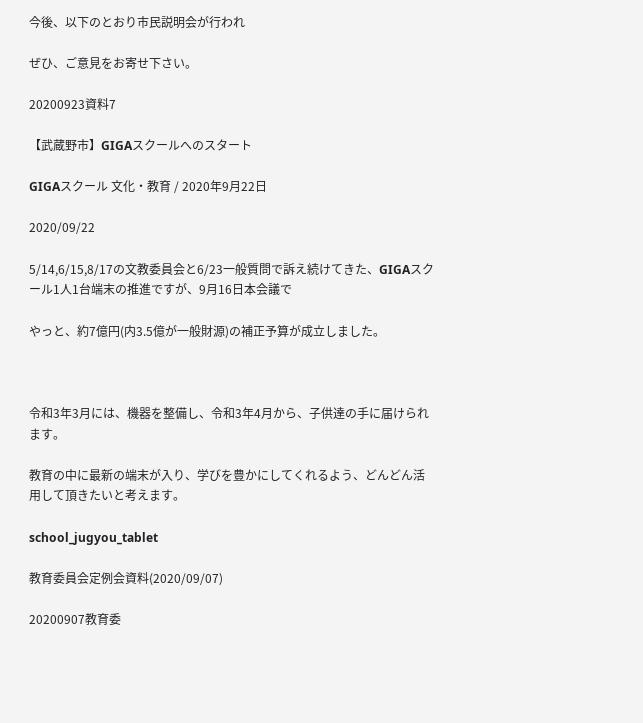今後、以下のとおり市民説明会が行われ

ぜひ、ご意見をお寄せ下さい。

20200923資料7

【武蔵野市】GIGAスクールへのスタート

GIGAスクール 文化・教育 / 2020年9月22日

2020/09/22

5/14,6/15,8/17の文教委員会と6/23一般質問で訴え続けてきた、GIGAスクール1人1台端末の推進ですが、9月16日本会議で

やっと、約7億円(内3.5億が一般財源)の補正予算が成立しました。



令和3年3月には、機器を整備し、令和3年4月から、子供達の手に届けられます。

教育の中に最新の端末が入り、学びを豊かにしてくれるよう、どんどん活用して頂きたいと考えます。

school_jugyou_tablet

教育委員会定例会資料(2020/09/07)

20200907教育委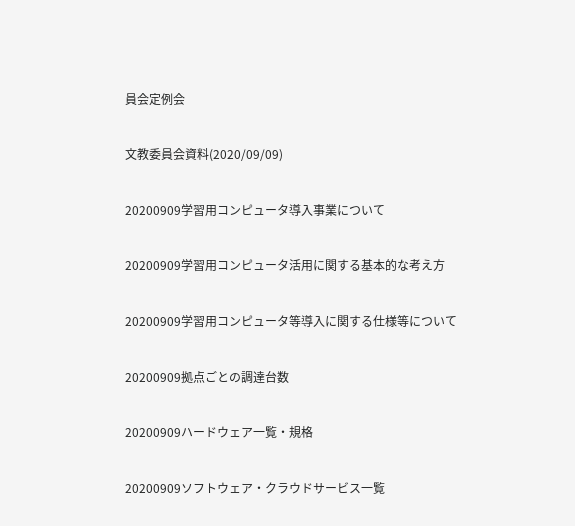員会定例会

文教委員会資料(2020/09/09)

20200909学習用コンピュータ導入事業について

20200909学習用コンピュータ活用に関する基本的な考え方

20200909学習用コンピュータ等導入に関する仕様等について

20200909拠点ごとの調達台数

20200909ハードウェア一覧・規格

20200909ソフトウェア・クラウドサービス一覧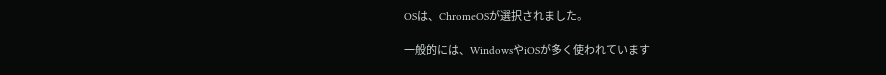OSは、ChromeOSが選択されました。

一般的には、WindowsやiOSが多く使われています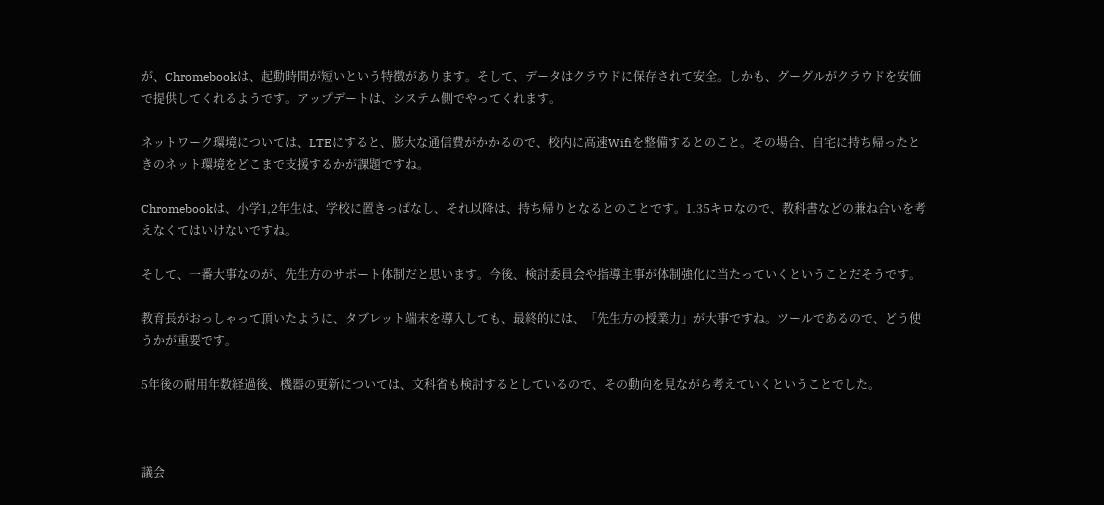が、Chromebookは、起動時間が短いという特徴があります。そして、データはクラウドに保存されて安全。しかも、グーグルがクラウドを安価で提供してくれるようです。アップデートは、システム側でやってくれます。

ネットワーク環境については、LTEにすると、膨大な通信費がかかるので、校内に高速Wifiを整備するとのこと。その場合、自宅に持ち帰ったときのネット環境をどこまで支援するかが課題ですね。

Chromebookは、小学1,2年生は、学校に置きっぱなし、それ以降は、持ち帰りとなるとのことです。1.35キロなので、教科書などの兼ね合いを考えなくてはいけないですね。

そして、一番大事なのが、先生方のサポート体制だと思います。今後、検討委員会や指導主事が体制強化に当たっていくということだそうです。

教育長がおっしゃって頂いたように、タブレット端末を導入しても、最終的には、「先生方の授業力」が大事ですね。ツールであるので、どう使うかが重要です。

5年後の耐用年数経過後、機器の更新については、文科省も検討するとしているので、その動向を見ながら考えていくということでした。



議会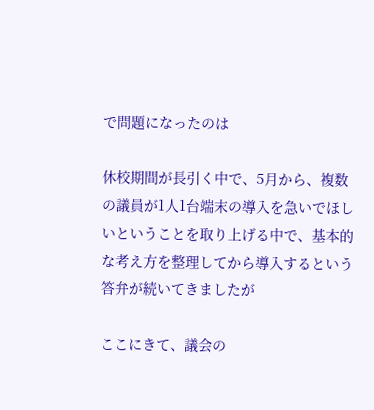で問題になったのは

休校期間が長引く中で、5月から、複数の議員が1人1台端末の導入を急いでほしいということを取り上げる中で、基本的な考え方を整理してから導入するという答弁が続いてきましたが

ここにきて、議会の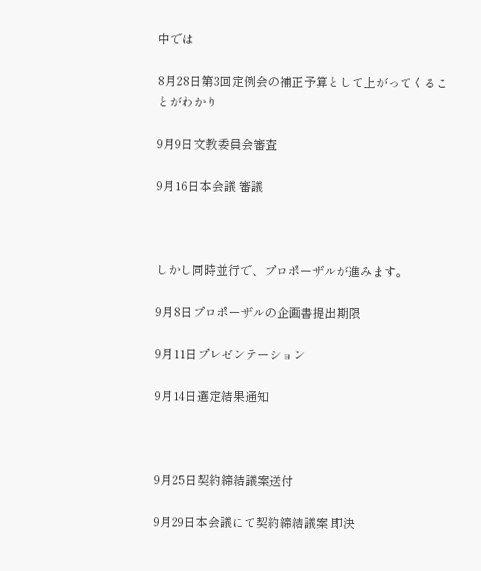中では

8月28日第3回定例会の補正予算として上がってくることがわかり

9月9日文教委員会審査

9月16日本会議 審議



しかし同時並行で、プロポーザルが進みます。

9月8日プロポーザルの企画書提出期限

9月11日プレゼンテーション

9月14日選定結果通知



9月25日契約締結議案送付

9月29日本会議にて契約締結議案 即決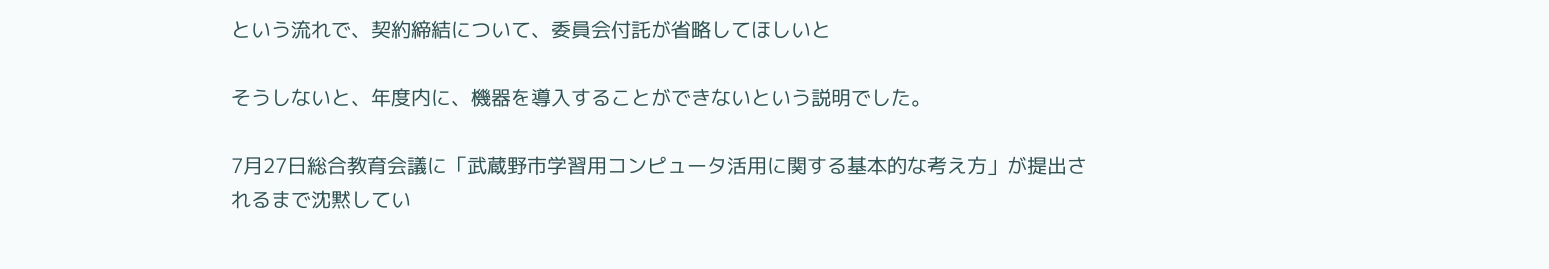という流れで、契約締結について、委員会付託が省略してほしいと

そうしないと、年度内に、機器を導入することができないという説明でした。

7月27日総合教育会議に「武蔵野市学習用コンピュータ活用に関する基本的な考え方」が提出されるまで沈黙してい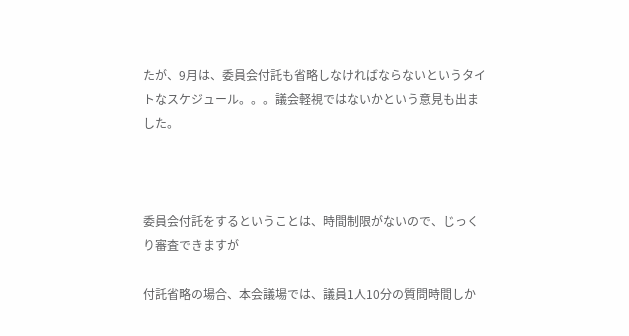たが、9月は、委員会付託も省略しなければならないというタイトなスケジュール。。。議会軽視ではないかという意見も出ました。



委員会付託をするということは、時間制限がないので、じっくり審査できますが

付託省略の場合、本会議場では、議員1人10分の質問時間しか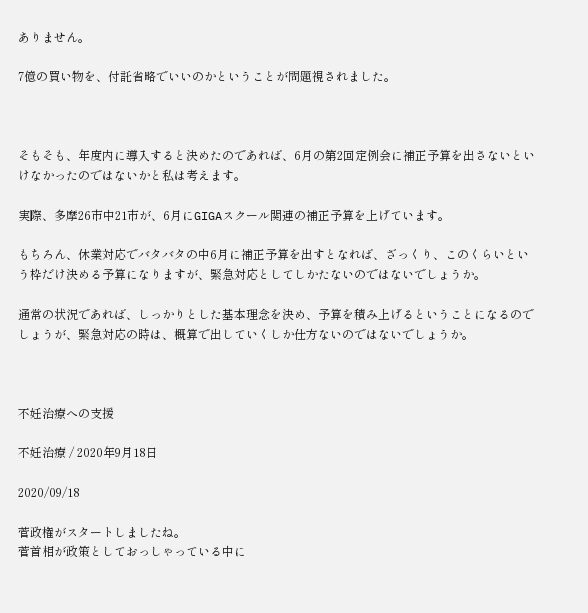ありません。

7億の買い物を、付託省略でいいのかということが問題視されました。



そもそも、年度内に導入すると決めたのであれば、6月の第2回定例会に補正予算を出さないといけなかったのではないかと私は考えます。

実際、多摩26市中21市が、6月にGIGAスクール関連の補正予算を上げています。

もちろん、休業対応でバタバタの中6月に補正予算を出すとなれば、ざっくり、このくらいという枠だけ決める予算になりますが、緊急対応としてしかたないのではないでしょうか。

通常の状況であれば、しっかりとした基本理念を決め、予算を積み上げるということになるのでしょうが、緊急対応の時は、概算で出していくしか仕方ないのではないでしょうか。



不妊治療への支援

不妊治療 / 2020年9月18日

2020/09/18

菅政権がスタートしましたね。
菅首相が政策としておっしゃっている中に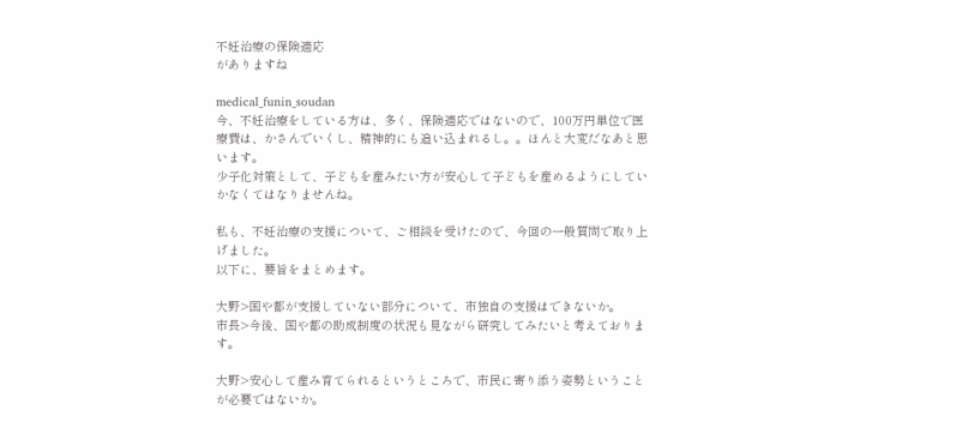不妊治療の保険適応
がありますね

medical_funin_soudan
今、不妊治療をしている方は、多く、保険適応ではないので、100万円単位で医療費は、かさんでいくし、精神的にも追い込まれるし。。ほんと大変だなあと思います。
少子化対策として、子どもを産みたい方が安心して子どもを産めるようにしていかなくてはなりませんね。

私も、不妊治療の支援について、ご相談を受けたので、今回の一般質問で取り上げました。
以下に、要旨をまとめます。

大野>国や都が支援していない部分について、市独自の支援はできないか。
市長>今後、国や都の助成制度の状況も見ながら研究してみたいと考えております。

大野>安心して産み育てられるというところで、市民に寄り添う姿勢ということが必要ではないか。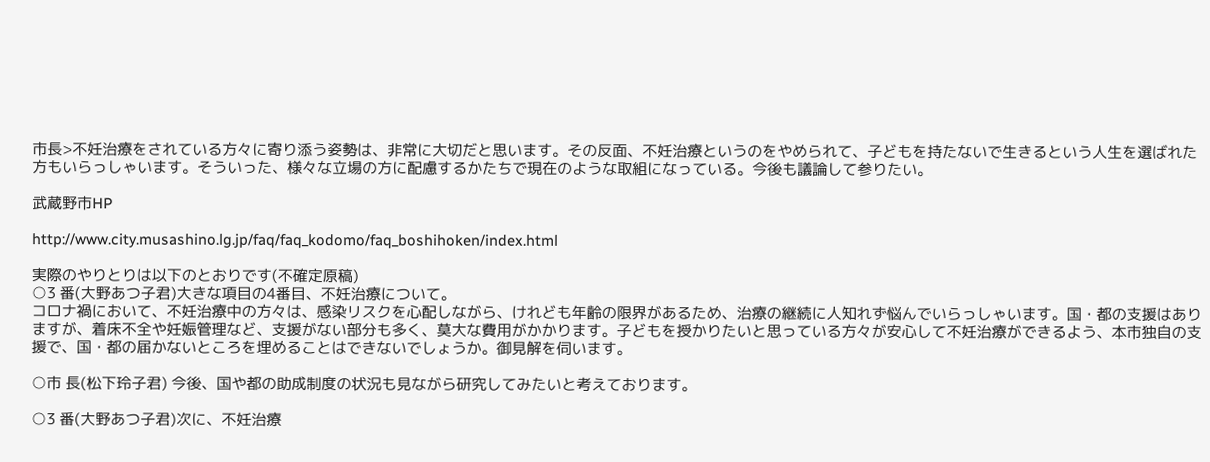市長>不妊治療をされている方々に寄り添う姿勢は、非常に大切だと思います。その反面、不妊治療というのをやめられて、子どもを持たないで生きるという人生を選ばれた方もいらっしゃいます。そういった、様々な立場の方に配慮するかたちで現在のような取組になっている。今後も議論して参りたい。

武蔵野市HP

http://www.city.musashino.lg.jp/faq/faq_kodomo/faq_boshihoken/index.html

実際のやりとりは以下のとおりです(不確定原稿)
○3 番(大野あつ子君)大きな項目の4番目、不妊治療について。
コロナ禍において、不妊治療中の方々は、感染リスクを心配しながら、けれども年齢の限界があるため、治療の継続に人知れず悩んでいらっしゃいます。国・都の支援はありますが、着床不全や妊娠管理など、支援がない部分も多く、莫大な費用がかかります。子どもを授かりたいと思っている方々が安心して不妊治療ができるよう、本市独自の支援で、国・都の届かないところを埋めることはできないでしょうか。御見解を伺います。

○市 長(松下玲子君) 今後、国や都の助成制度の状況も見ながら研究してみたいと考えております。

○3 番(大野あつ子君)次に、不妊治療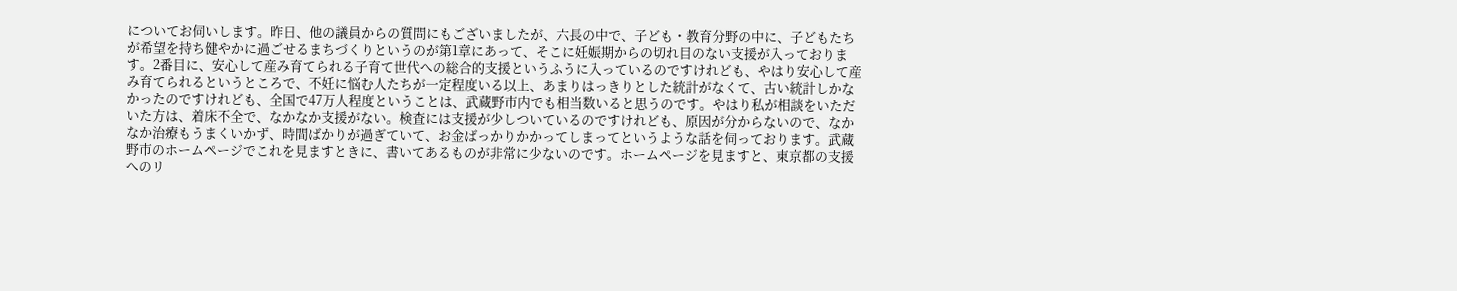についてお伺いします。昨日、他の議員からの質問にもございましたが、六長の中で、子ども・教育分野の中に、子どもたちが希望を持ち健やかに過ごせるまちづくりというのが第1章にあって、そこに妊娠期からの切れ目のない支援が入っております。2番目に、安心して産み育てられる子育て世代への総合的支援というふうに入っているのですけれども、やはり安心して産み育てられるというところで、不妊に悩む人たちが一定程度いる以上、あまりはっきりとした統計がなくて、古い統計しかなかったのですけれども、全国で47万人程度ということは、武蔵野市内でも相当数いると思うのです。やはり私が相談をいただいた方は、着床不全で、なかなか支援がない。検査には支援が少しついているのですけれども、原因が分からないので、なかなか治療もうまくいかず、時間ばかりが過ぎていて、お金ばっかりかかってしまってというような話を伺っております。武蔵野市のホームページでこれを見ますときに、書いてあるものが非常に少ないのです。ホームページを見ますと、東京都の支援へのリ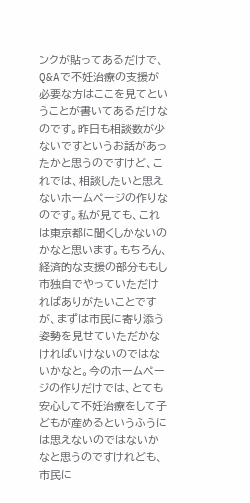ンクが貼ってあるだけで、Q&Aで不妊治療の支援が必要な方はここを見てということが書いてあるだけなのです。昨日も相談数が少ないですというお話があったかと思うのですけど、これでは、相談したいと思えないホームページの作りなのです。私が見ても、これは東京都に聞くしかないのかなと思います。もちろん、経済的な支援の部分ももし市独自でやっていただければありがたいことですが、まずは市民に寄り添う姿勢を見せていただかなければいけないのではないかなと。今のホームページの作りだけでは、とても安心して不妊治療をして子どもが産めるというふうには思えないのではないかなと思うのですけれども、市民に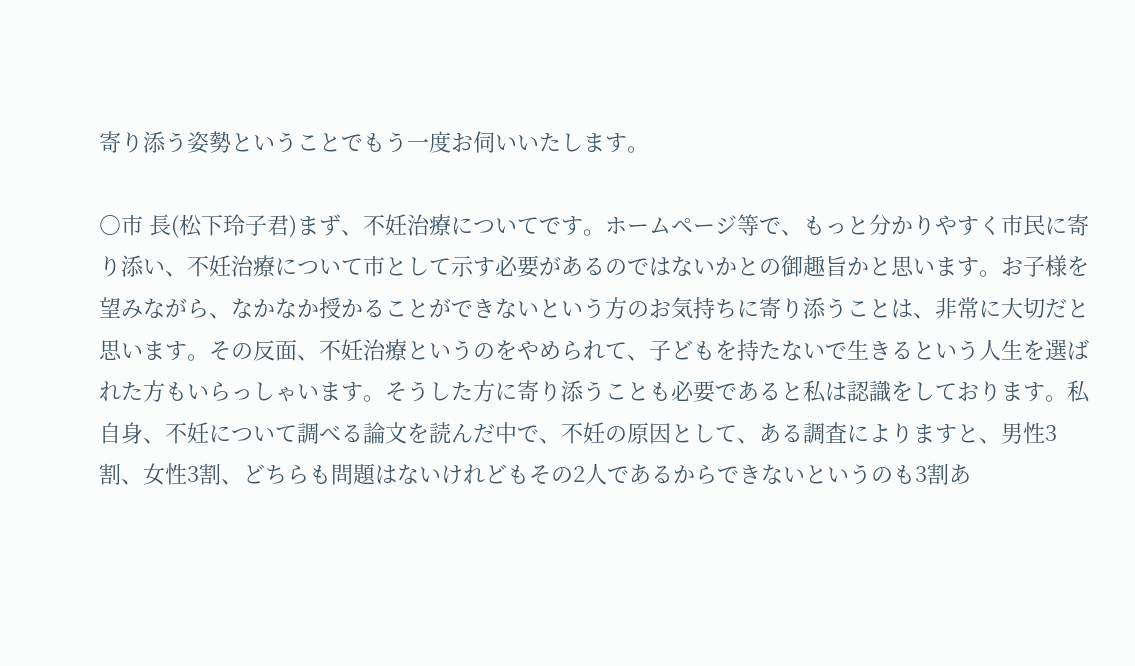寄り添う姿勢ということでもう一度お伺いいたします。

○市 長(松下玲子君)まず、不妊治療についてです。ホームページ等で、もっと分かりやすく市民に寄り添い、不妊治療について市として示す必要があるのではないかとの御趣旨かと思います。お子様を望みながら、なかなか授かることができないという方のお気持ちに寄り添うことは、非常に大切だと思います。その反面、不妊治療というのをやめられて、子どもを持たないで生きるという人生を選ばれた方もいらっしゃいます。そうした方に寄り添うことも必要であると私は認識をしております。私自身、不妊について調べる論文を読んだ中で、不妊の原因として、ある調査によりますと、男性3割、女性3割、どちらも問題はないけれどもその2人であるからできないというのも3割あ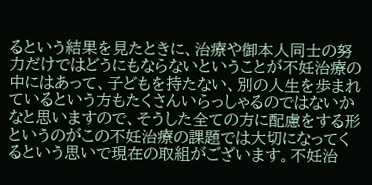るという結果を見たときに、治療や御本人同士の努力だけではどうにもならないということが不妊治療の中にはあって、子どもを持たない、別の人生を歩まれているという方もたくさんいらっしゃるのではないかなと思いますので、そうした全ての方に配慮をする形というのがこの不妊治療の課題では大切になってくるという思いで現在の取組がございます。不妊治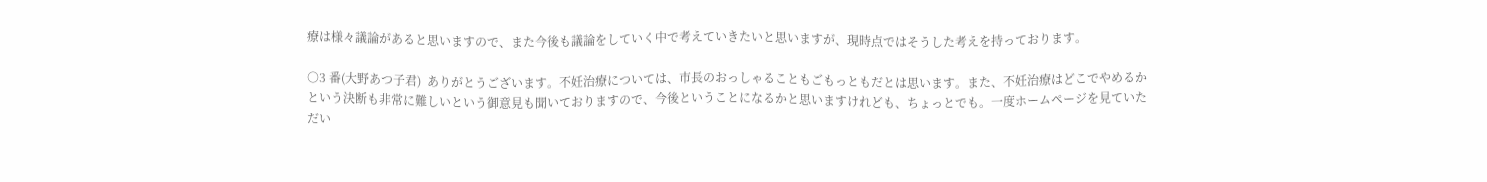療は様々議論があると思いますので、また今後も議論をしていく中で考えていきたいと思いますが、現時点ではそうした考えを持っております。

○3 番(大野あつ子君)  ありがとうございます。不妊治療については、市長のおっしゃることもごもっともだとは思います。また、不妊治療はどこでやめるかという決断も非常に難しいという御意見も聞いておりますので、今後ということになるかと思いますけれども、ちょっとでも。一度ホームページを見ていただい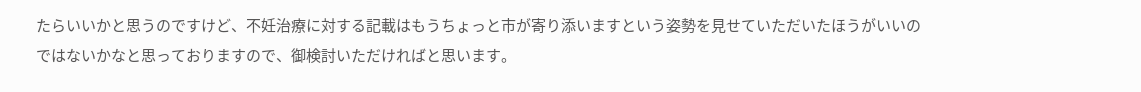たらいいかと思うのですけど、不妊治療に対する記載はもうちょっと市が寄り添いますという姿勢を見せていただいたほうがいいのではないかなと思っておりますので、御検討いただければと思います。